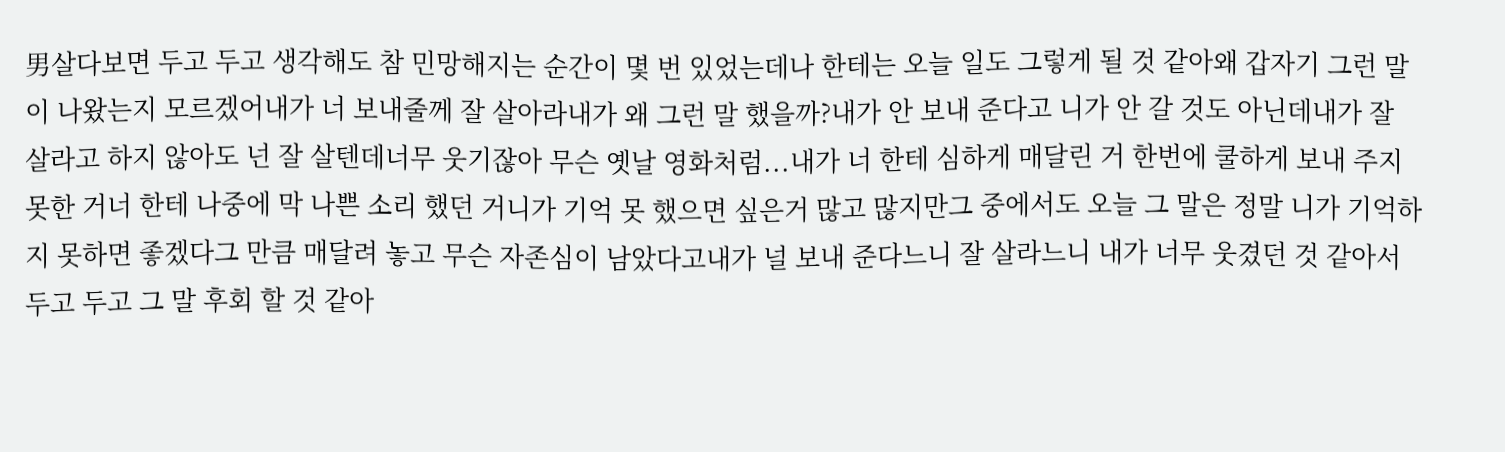男살다보면 두고 두고 생각해도 참 민망해지는 순간이 몇 번 있었는데나 한테는 오늘 일도 그렇게 될 것 같아왜 갑자기 그런 말이 나왔는지 모르겠어내가 너 보내줄께 잘 살아라내가 왜 그런 말 했을까?내가 안 보내 준다고 니가 안 갈 것도 아닌데내가 잘 살라고 하지 않아도 넌 잘 살텐데너무 웃기잖아 무슨 옛날 영화처럼...내가 너 한테 심하게 매달린 거 한번에 쿨하게 보내 주지 못한 거너 한테 나중에 막 나쁜 소리 했던 거니가 기억 못 했으면 싶은거 많고 많지만그 중에서도 오늘 그 말은 정말 니가 기억하지 못하면 좋겠다그 만큼 매달려 놓고 무슨 자존심이 남았다고내가 널 보내 준다느니 잘 살라느니 내가 너무 웃겼던 것 같아서 두고 두고 그 말 후회 할 것 같아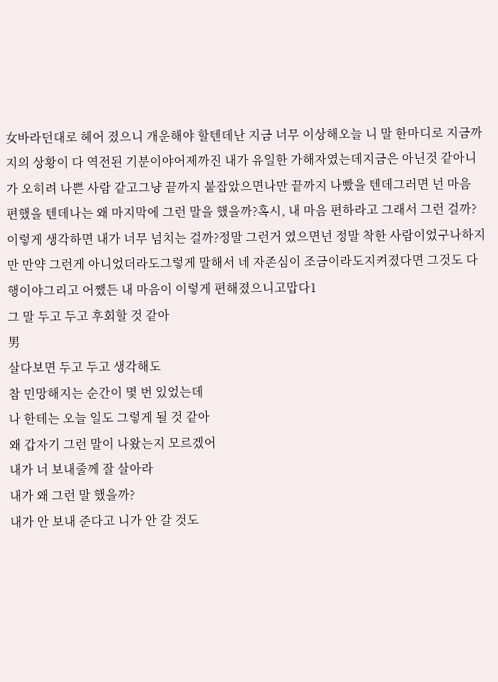女바라던대로 헤어 졌으니 개운해야 할텐데난 지금 너무 이상해오늘 니 말 한마디로 지금까지의 상황이 다 역전된 기분이야어제까진 내가 유일한 가해자였는데지금은 아닌것 같아니가 오히려 나쁜 사람 같고그냥 끝까지 붙잡았으면나만 끝까지 나빴을 텐데그러면 넌 마음 편했을 텐데나는 왜 마지막에 그런 말을 했을까?혹시, 내 마음 편하라고 그래서 그런 걸까?이렇게 생각하면 내가 너무 넘치는 걸까?정말 그런거 였으면넌 정말 착한 사람이었구나하지만 만약 그런게 아니었더라도그렇게 말해서 네 자존심이 조금이라도지켜졌다면 그것도 다행이야그리고 어쨌든 내 마음이 이렇게 편해졌으니고맙다1
그 말 두고 두고 후회할 것 같아
男
살다보면 두고 두고 생각해도
참 민망해지는 순간이 몇 번 있었는데
나 한테는 오늘 일도 그렇게 될 것 같아
왜 갑자기 그런 말이 나왔는지 모르겠어
내가 너 보내줄께 잘 살아라
내가 왜 그런 말 했을까?
내가 안 보내 준다고 니가 안 갈 것도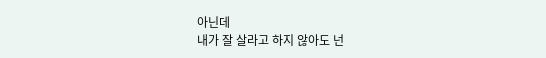아닌데
내가 잘 살라고 하지 않아도 넌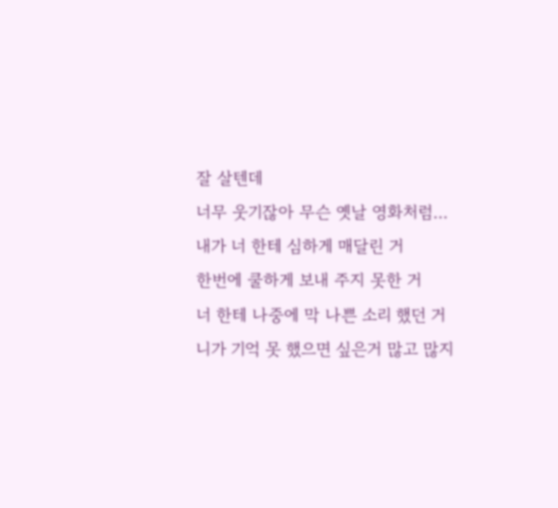잘 살텐데
너무 웃기잖아 무슨 옛날 영화처럼...
내가 너 한테 심하게 매달린 거
한번에 쿨하게 보내 주지 못한 거
너 한테 나중에 막 나쁜 소리 했던 거
니가 기억 못 했으면 싶은거 많고 많지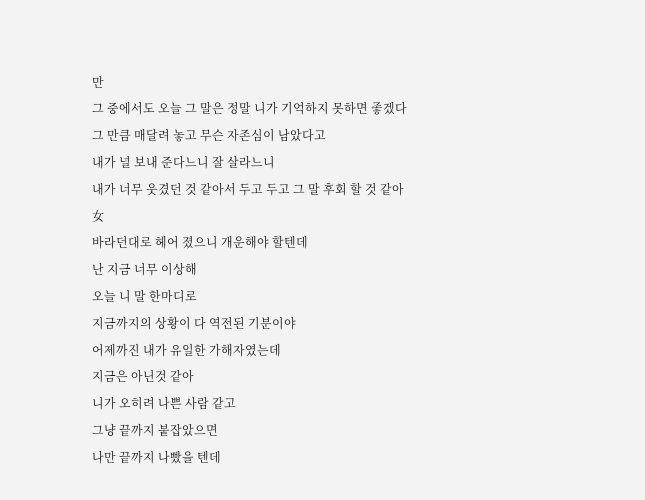만
그 중에서도 오늘 그 말은 정말 니가 기억하지 못하면 좋겠다
그 만큼 매달려 놓고 무슨 자존심이 남았다고
내가 널 보내 준다느니 잘 살라느니
내가 너무 웃겼던 것 같아서 두고 두고 그 말 후회 할 것 같아
女
바라던대로 헤어 졌으니 개운해야 할텐데
난 지금 너무 이상해
오늘 니 말 한마디로
지금까지의 상황이 다 역전된 기분이야
어제까진 내가 유일한 가해자였는데
지금은 아닌것 같아
니가 오히려 나쁜 사람 같고
그냥 끝까지 붙잡았으면
나만 끝까지 나빴을 텐데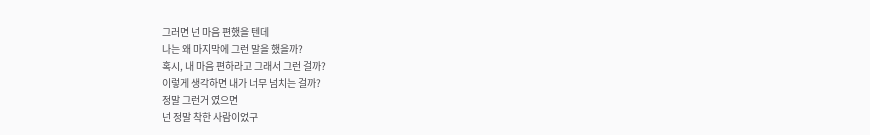그러면 넌 마음 편했을 텐데
나는 왜 마지막에 그런 말을 했을까?
혹시, 내 마음 편하라고 그래서 그런 걸까?
이렇게 생각하면 내가 너무 넘치는 걸까?
정말 그런거 였으면
넌 정말 착한 사람이었구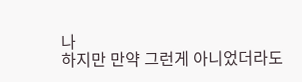나
하지만 만약 그런게 아니었더라도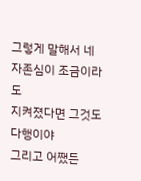그렇게 말해서 네 자존심이 조금이라도
지켜졌다면 그것도 다행이야
그리고 어쨌든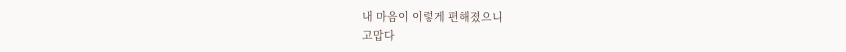내 마음이 이렇게 편해졌으니
고맙다